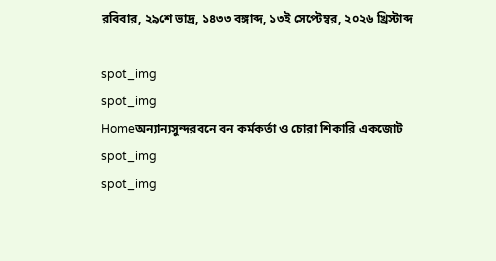রবিবার, ২৯শে ভাদ্র, ১৪৩৩ বঙ্গাব্দ, ১৩ই সেপ্টেম্বর, ২০২৬ খ্রিস্টাব্দ

spot_img
spot_img
Homeঅন্যান্যসুন্দরবনে বন কর্মকর্তা ও চোরা শিকারি একজোট
spot_img
spot_img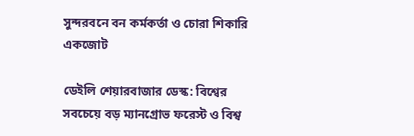সুন্দরবনে বন কর্মকর্তা ও চোরা শিকারি একজোট

ডেইলি শেয়ারবাজার ডেস্ক: বিশ্বের সবচেয়ে বড় ম্যানগ্রোভ ফরেস্ট ও বিশ্ব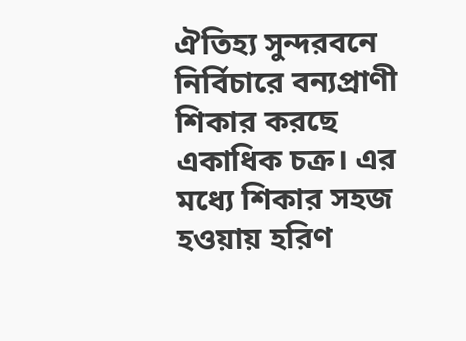ঐতিহ্য সুন্দরবনে নির্বিচারে বন্যপ্রাণী শিকার করছে একাধিক চক্র। এর মধ্যে শিকার সহজ হওয়ায় হরিণ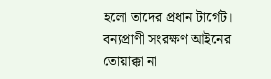হলো তাদের প্রধান টার্গেট। বন্যপ্রাণী সংরক্ষণ আইনের তোয়াক্কা না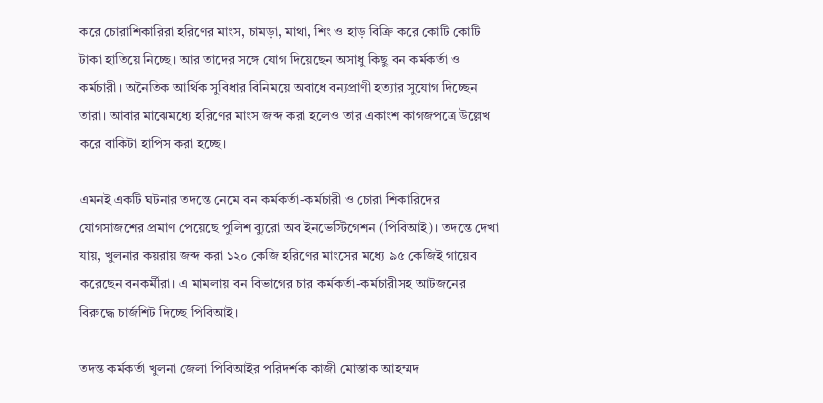করে চোরাশিকারিরা হরিণের মাংস, চামড়া, মাথা, শিং ও হাড় বিক্রি করে কোটি কোটি টাকা হাতিয়ে নিচ্ছে। আর তাদের সঙ্গে যোগ দিয়েছেন অসাধু কিছু বন কর্মকর্তা ও কর্মচারী। অনৈতিক আর্থিক সুবিধার বিনিময়ে অবাধে বন্যপ্রাণী হত্যার সুযোগ দিচ্ছেন তারা। আবার মাঝেমধ্যে হরিণের মাংস জব্দ করা হলেও তার একাংশ কাগজপত্রে উল্লেখ করে বাকিটা হাপিস করা হচ্ছে।

এমনই একটি ঘটনার তদন্তে নেমে বন কর্মকর্তা-কর্মচারী ও চোরা শিকারিদের যোগসাজশের প্রমাণ পেয়েছে পুলিশ ব্যুরো অব ইনভেস্টিগেশন (পিবিআই)। তদন্তে দেখা যায়, খুলনার কয়রায় জব্দ করা ১২০ কেজি হরিণের মাংসের মধ্যে ৯৫ কেজিই গায়েব করেছেন বনকর্মীরা। এ মামলায় বন বিভাগের চার কর্মকর্তা-কর্মচারীসহ আটজনের বিরুদ্ধে চার্জশিট দিচ্ছে পিবিআই।

তদন্ত কর্মকর্তা খুলনা জেলা পিবিআইর পরিদর্শক কাজী মোস্তাক আহম্মদ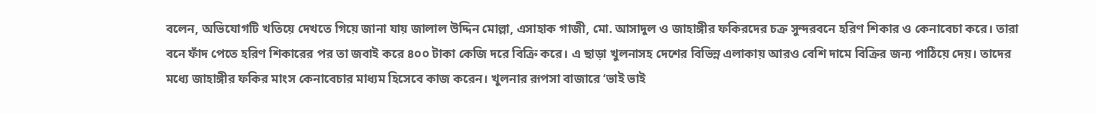বলেন, অভিযোগটি খতিয়ে দেখতে গিয়ে জানা যায় জালাল উদ্দিন মোল্লা, এসাহাক গাজী, মো. আসাদুল ও জাহাঙ্গীর ফকিরদের চক্র সুন্দরবনে হরিণ শিকার ও কেনাবেচা করে। তারা বনে ফাঁদ পেতে হরিণ শিকারের পর তা জবাই করে ৪০০ টাকা কেজি দরে বিক্রি করে। এ ছাড়া খুলনাসহ দেশের বিভিন্ন এলাকায় আরও বেশি দামে বিক্রির জন্য পাঠিয়ে দেয়। তাদের মধ্যে জাহাঙ্গীর ফকির মাংস কেনাবেচার মাধ্যম হিসেবে কাজ করেন। খুলনার রূপসা বাজারে ‘ভাই ভাই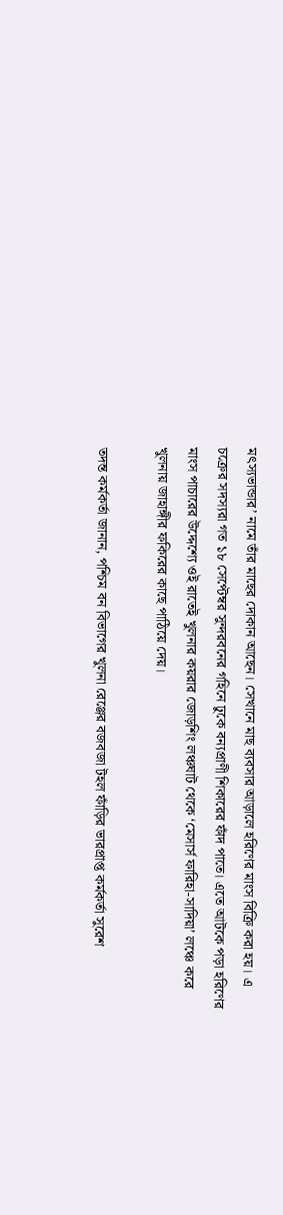মৎস্যভান্ডার’ নামে তাঁর মাছের দোকান আছেন। সেখানে মাছ ব্যবসার আড়ালে হরিণের মাংস বিক্রি করা হয়। এ চক্রের সদস্যরা গত ১৮ সেপ্টেম্বর সুন্দরবনের গহিনে ঢুকে বন্যপ্রাণী শিকারের ফাঁদ পাতে। এতে আটকে পড়া হরিণের মাংস পাচারের উদ্দেশ্যে ওই রাতেই খুলনার কয়রার জোড়শিং লঞ্চঘাট থেকে ‘মেসার্স ফারিহা-সাদিয়া’ লঞ্চে করে খুলনায় জাহাঙ্গীর ফকিরের কাছে পাঠিয়ে দেয়।

তদন্ত কর্মকর্তা জানান, পশ্চিম বন বিভাগের খুলনা রেঞ্জের বজবজা টহল ফাঁড়ির ভারপ্রাপ্ত কর্মকর্তা সুরেশ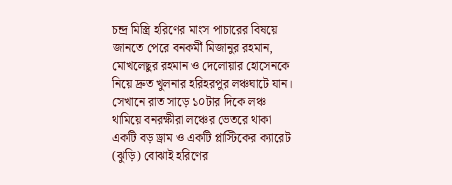চন্দ্র মিস্ত্রি হরিণের মাংস পাচারের বিষয়ে জানতে পেরে বনকর্মী মিজানুর রহমান, মোখলেছুর রহমান ও দেলোয়ার হোসেনকে নিয়ে দ্রুত খুলনার হরিহরপুর লঞ্চঘাটে যান। সেখানে রাত সাড়ে ১০টার দিকে লঞ্চ থামিয়ে বনরক্ষীরা লঞ্চের ভেতরে থাকা একটি বড় ড্রাম ও একটি প্লাস্টিকের ক্যারেট (ঝুড়ি) বোঝাই হরিণের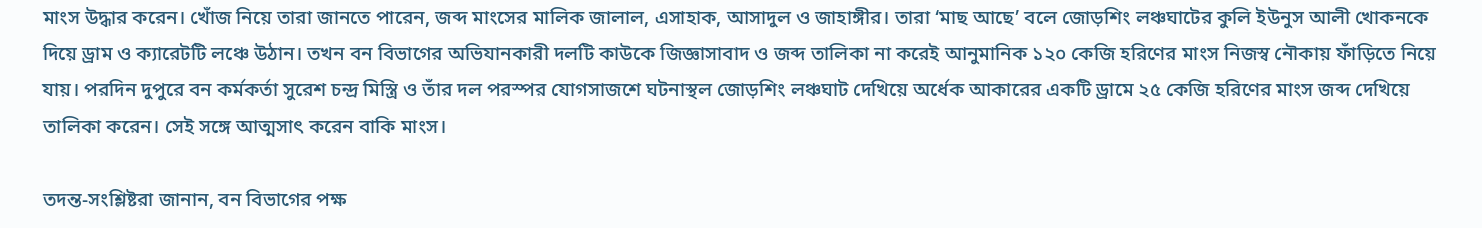মাংস উদ্ধার করেন। খোঁজ নিয়ে তারা জানতে পারেন, জব্দ মাংসের মালিক জালাল, এসাহাক, আসাদুল ও জাহাঙ্গীর। তারা ‘মাছ আছে’ বলে জোড়শিং লঞ্চঘাটের কুলি ইউনুস আলী খোকনকে দিয়ে ড্রাম ও ক্যারেটটি লঞ্চে উঠান। তখন বন বিভাগের অভিযানকারী দলটি কাউকে জিজ্ঞাসাবাদ ও জব্দ তালিকা না করেই আনুমানিক ১২০ কেজি হরিণের মাংস নিজস্ব নৌকায় ফাঁড়িতে নিয়ে যায়। পরদিন দুপুরে বন কর্মকর্তা সুরেশ চন্দ্র মিস্ত্রি ও তাঁর দল পরস্পর যোগসাজশে ঘটনাস্থল জোড়শিং লঞ্চঘাট দেখিয়ে অর্ধেক আকারের একটি ড্রামে ২৫ কেজি হরিণের মাংস জব্দ দেখিয়ে তালিকা করেন। সেই সঙ্গে আত্মসাৎ করেন বাকি মাংস।

তদন্ত-সংশ্লিষ্টরা জানান, বন বিভাগের পক্ষ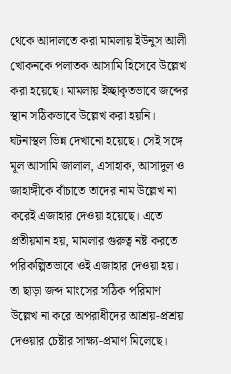থেকে আদালতে করা মামলায় ইউনুস আলী খোকনকে পলাতক আসামি হিসেবে উল্লেখ করা হয়েছে। মামলায় ইচ্ছাকৃতভাবে জব্দের স্থান সঠিকভাবে উল্লেখ করা হয়নি। ঘটনাস্থল ভিন্ন দেখানো হয়েছে। সেই সঙ্গে মূল আসামি জালাল, এসাহাক, আসাদুল ও জাহাঙ্গীকে বাঁচাতে তাদের নাম উল্লেখ না করেই এজাহার দেওয়া হয়েছে। এতে প্রতীয়মান হয়, মামলার গুরুত্ব নষ্ট করতে পরিকল্পিতভাবে ওই এজাহার দেওয়া হয়। তা ছাড়া জব্দ মাংসের সঠিক পরিমাণ উল্লেখ না করে অপরাধীদের আশ্রয়-প্রশ্রয় দেওয়ার চেষ্টার সাক্ষ্য-প্রমাণ মিলেছে।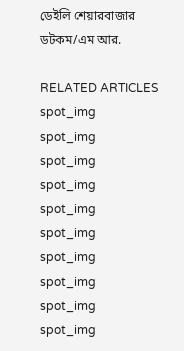ডেইলি শেয়ারবাজার ডটকম/এম আর.

RELATED ARTICLES
spot_img
spot_img
spot_img
spot_img
spot_img
spot_img
spot_img
spot_img
spot_img
spot_img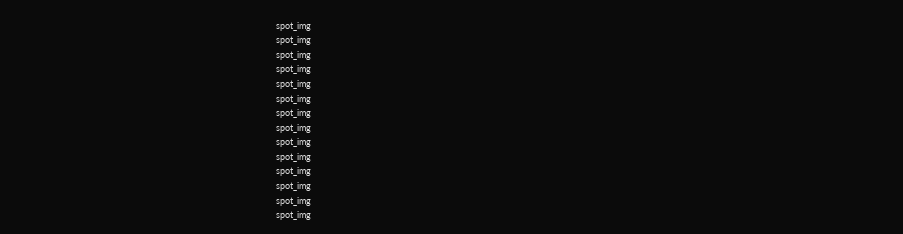spot_img
spot_img
spot_img
spot_img
spot_img
spot_img
spot_img
spot_img
spot_img
spot_img
spot_img
spot_img
spot_img
spot_img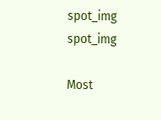spot_img
spot_img

Most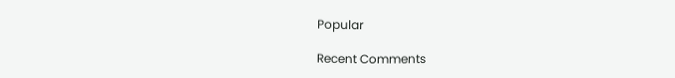Popular

Recent Comments